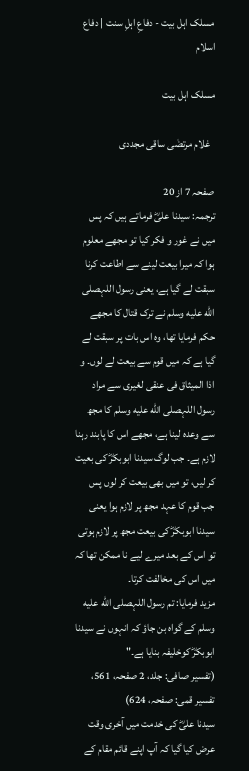مسلک اہل بیت - دفاعِ اہلِ سنت | دفاع اسلام

مسلک اہل بیت

  غلام مرتضٰی ساقی مجددی

صفحہ 7 از 20
ترجمہ: سیدنا علیؓ فرماتے ہیں کہ پس میں نے غور و فکر کیا تو مجھے معلوم ہوا کہ میرا بیعت لینے سے اطاعت کرنا سبقت لے گیا ہے، یعنی رسول اللہصلى الله عليه وسلم نے ترک قتال کا مجھے حکم فرمایا تھا، وہ اس بات پر سبقت لے گیا ہے کہ میں قوم سے بیعت لے لوں۔ و اذا المیثاق فی عنقی لغیری سے مراد رسول اللہصلى الله عليه وسلم کا مجھ سے وعدہ لینا ہے، مجھے اس کا پابند رہنا لازم ہے۔ جب لوگ سیدنا ابوبکرؓ کی بعیت کر لیں، تو میں بھی بیعت کر لوں پس جب قوم کا عہد مجھ پر لازم ہوا یعنی سیدنا ابوبکرؓ کی بیعت مجھ پر لازم ہوتی تو اس کے بعد میرے لیے نا ممکن تھا کہ میں اس کی مخالفت کرتا۔
مزید فرمایا: تم رسول اللہصلى الله عليه وسلم کے گواہ بن جاؤ کہ انہوں نے سیدنا ابوبکرؓ کوخلیفہ بنایا ہے۔"
(تفسیر صافی: جلد، 2 صفحہ، 561، تفسیر قمی: صفحہ، 624)
سیدنا علیؓ کی خدمت میں آخری وقت عرض کیا گیا کہ آپ اپنے قائم مقام کے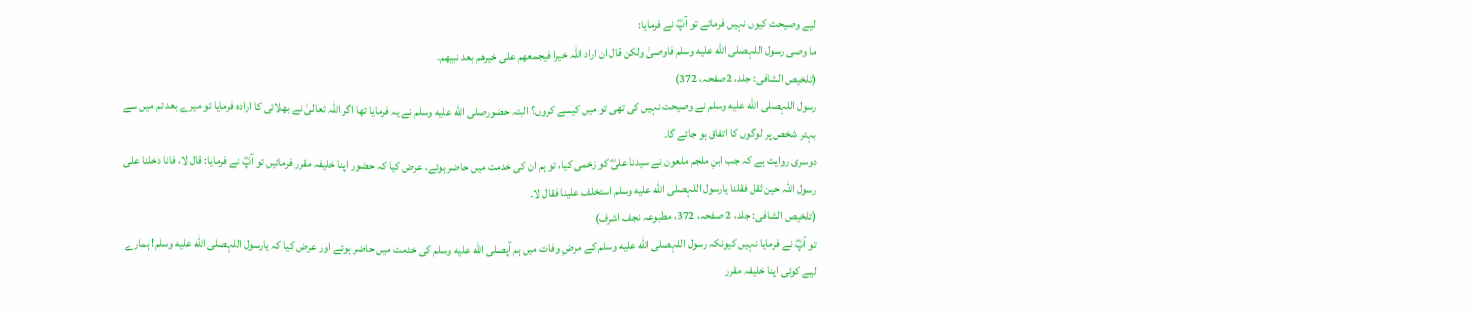لیے وصیحت کیوں نہیں فرماتے تو آپؓ نے فرمایا:
ما وصی رسول اللہصلى الله عليه وسلم فاوصیٰ ولکن قال ان اراد اللہ خیرا فیجمعھم علی خیرھم بعد نبیھم۔
(تلخیص الشافی: جلد، 2صفحہ، 372)
رسول اللہصلى الله عليه وسلم نے وصیحت نہیں کی تھی تو میں کیسے کروں؟ البتہ حضورصلى الله عليه وسلم نے یہ فرمایا تھا اگر اللہ تعالیٰ نے بھلائی کا ارادہ فرمایا تو میرے بعد تم میں سے بہتر شخص پر لوگوں کا اتفاق ہو جائے گا۔
دوسری روایت ہے کہ جب ابنِ ملجم ملعون نے سیدنا علیؓ کو زخمی کیا، تو ہم ان کی خدمت میں حاضر ہوئے، عرض کیا کہ حضور اپنا خلیفہ مقرر فرمائیں تو آپؓ نے فرمایا: قال لا، فانا دخلنا علی رسول اللہ حین ثقل فقلنا یارسول اللہصلى الله عليه وسلم استخلف علینا فقال لا۔
(تلخیص الشافی: جلد، 2 صفحہ، 372، مطبوعہ نجف اشرف)
تو آپؓ نے فرمایا نہیں کیونکہ رسول اللہصلى الله عليه وسلم کے مرضِ وفات میں ہم آپصلى الله عليه وسلم کی خدمت میں حاضر ہوئے اور عرض کیا کہ یارسول اللہصلى الله عليه وسلم! ہمارے لیے کوئی اپنا خلیفہ مقرر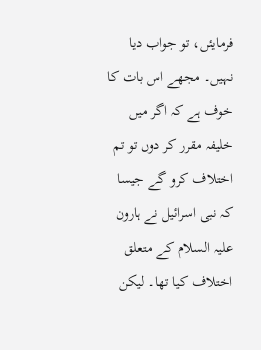فرمایئں، تو جواب دیا نہیں۔ مجھے اس بات کا خوف ہے کہ اگر میں خلیفہ مقرر کر دوں تو تم اختلاف کرو گے جیسا کہ نبی اسرائیل نے ہارون علیہ السلام کے متعلق اختلاف کیا تھا۔ لیکن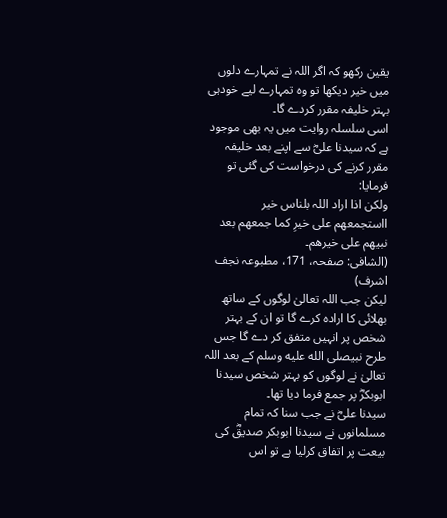یقین رکھو کہ اگر اللہ نے تمہارے دلوں میں خیر دیکھا تو وہ تمہارے لیے خودہی بہتر خلیفہ مقرر کردے گا۔
اسی سلسلہ روایت میں یہ بھی موجود ہے کہ سیدنا علیؓ سے اپنے بعد خلیفہ مقرر کرنے کی درخواست کی گئی تو فرمایا:
ولکن اذا اراد اللہ بلناس خیر ااستجمعھم علی خیرِ کما جمعھم بعد نبیھم علی خیرھم۔
(الشافی: صفحہ، 171، مطبوعہ نجف اشرف)
لیکن جب اللہ تعالیٰ لوگوں کے ساتھ بھلائی کا ارادہ کرے گا تو ان کے بہتر شخص پر انہیں متفق کر دے گا جس طرح نبیصلى الله عليه وسلم کے بعد اللہ تعالیٰ نے لوگوں کو بہتر شخص سیدنا ابوبکرؓ پر جمع فرما دیا تھا۔
سیدنا علیؓ نے جب سنا کہ تمام مسلمانوں نے سیدنا ابوبکر صدیقؓ کی بیعت پر اتفاق کرلیا ہے تو اس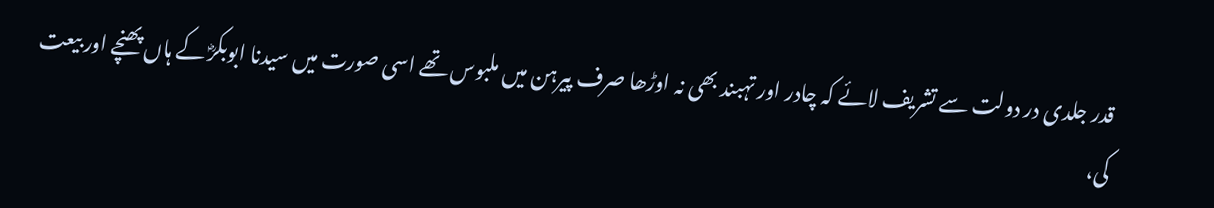قدر جلدی در دولت سے تشریف لائے کہ چادر اور تہبند بھی نہ اوڑھا صرف پیرہن میں ملبوس تھے اسی صورت میں سیدنا ابوبکرؓ کے ہاں پھنچے اور بیعت کی،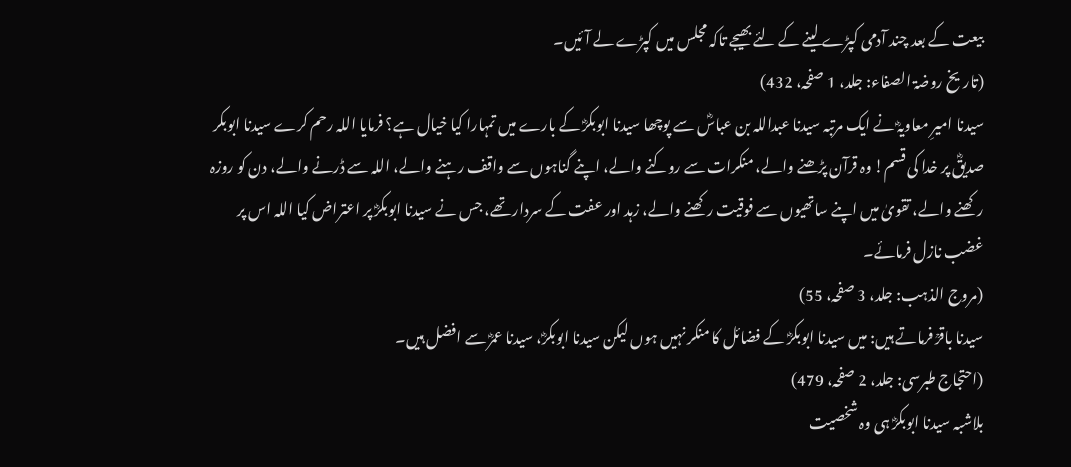بیعت کے بعد چند آدمی کپڑے لینے کے لئے بھیجے تاکہ مجلس میں کپڑے لے آئیں۔
(تاریخ روضۃ الصفاء: جلد، 1 صفحہ، 432)
سیدنا امیرِ معاویہؓ نے ایک مرتبہ سیدنا عبداللہ بن عباسؓ سے پوچھا سیدنا ابوبکرؓ کے بارے میں تمہارا کیا خیال ہے؟ فرمایا اللہ رحم کرے سیدنا ابوبکر صدیقؓ پر خدا کی قسم! وہ قرآن پڑھنے والے، منکرات سے روکنے والے، اپنے گناہوں سے واقف رہنے والے، اللہ سے ڈرنے والے، دن کو روزہ رکھنے والے، تقویٰ میں اپنے ساتھیوں سے فوقیت رکھنے والے، زہد اور عفت کے سردار تھے، جس نے سیدنا ابوبکرؓ پر اعتراض کیا اللہ اس پر غضب نازل فرمائے۔
(مروج الذہب: جلد، 3 صفحہ، 55)
سیدنا باقرؒ فرماتے ہیں: میں سیدنا ابوبکرؓ کے فضائل کا منکر نہیں ہوں لیکن سیدنا ابوبکرؓ، سیدنا عمرؓ سے افضل ہیں۔
(احتجاج طبرسی: جلد، 2 صفحہ، 479)
بلاشبہ سیدنا ابوبکرؓ ہی وہ شخصیت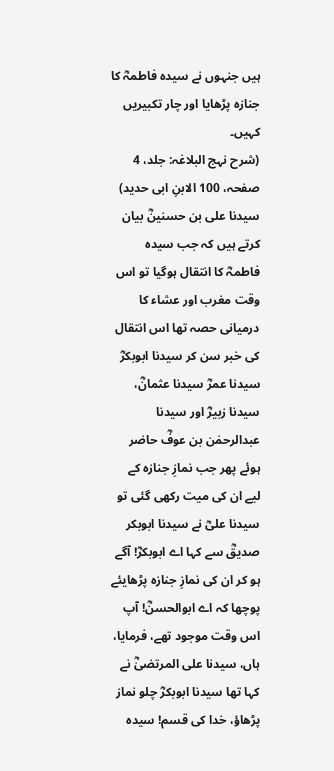ہیں جنہوں نے سیدہ فاطمہؓ کا جنازہ پڑھایا اور چار تکبیریں کہیں۔
(شرح نہج البلاغہ: جلد، 4 صفحہ، 100 الابنِ ابی حدید)
سیدنا علی بن حسنینؓ بیان کرتے ہیں کہ جب سیدہ فاطمہؓ کا انتقال ہوگیا تو اس وقت مغرب اور عشاء کا درمیانی حصہ تھا اس انتقال کی خبر سن کر سیدنا ابوبکرؓ سیدنا عمرؓ سیدنا عثمانؓ، سیدنا زبیرؓ اور سیدنا عبدالرحمٰن بن عوفؓ حاضر ہوئے پھر جب نمازِ جنازہ کے لیے ان کی میت رکھی گئی تو سیدنا علیؓ نے سیدنا ابوبکر صدیقؓ سے کہا اے ابوبکرؓ! آگے ہو کر ان کی نمازِ جنازہ پڑھایئے پوچھا کہ اے ابوالحسنؓ! آپ اس وقت موجود تھے، فرمایا، ہاں، سیدنا علی المرتضیٰؓ نے کہا تھا سیدنا ابوبکرؓ چلو نماز پڑھاؤ، خدا کی قسم! سیدہ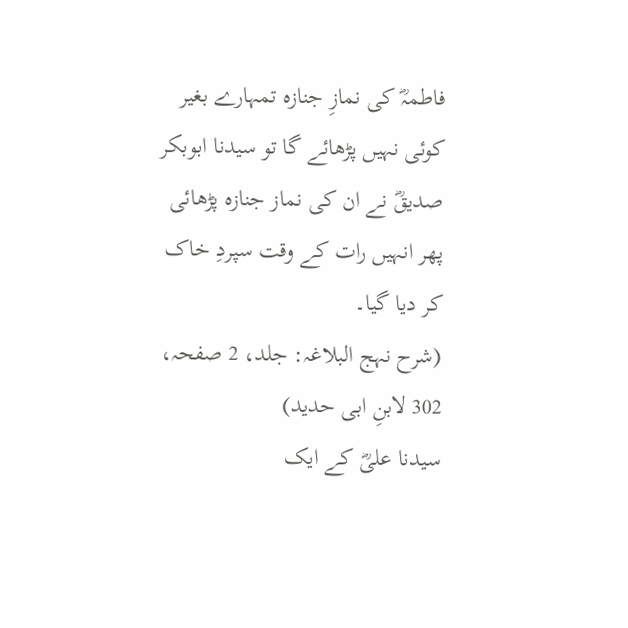فاطمہؓ کی نمازِ جنازہ تمہارے بغیر کوئی نہیں پڑھائے گا تو سیدنا ابوبکر صدیقؓ نے ان کی نماز جنازہ پڑھائی پھر انہیں رات کے وقت سپردِ خاک کر دیا گیا۔
(شرح نہج البلاغہ: جلد، 2 صفحہ، 302 لابنِ ابی حدید)
سیدنا علیؓ کے ایک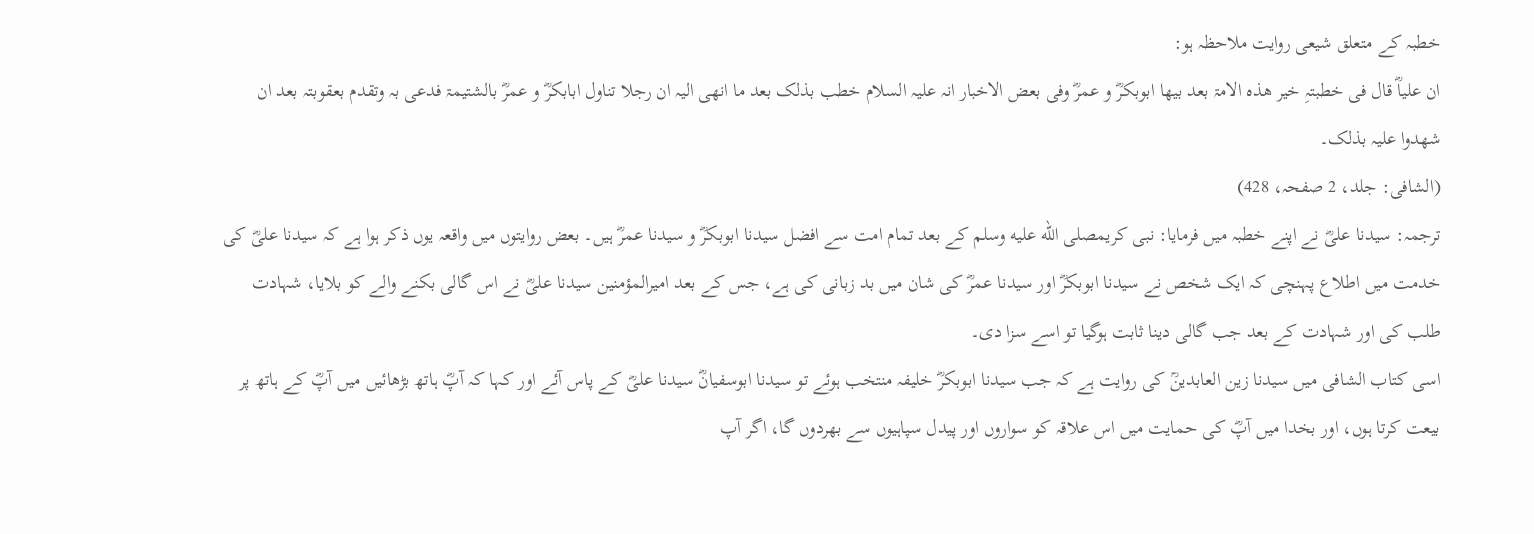خطبہ کے متعلق شیعی روایت ملاحظہ ہو:
ان علیاؓ قال فی خطبتہِ خیر ھذہ الامۃ بعد بیھا ابوبکرؓ و عمرؓ وفی بعض الاخبار انہ علیہ السلام خطب بذلک بعد ما انھی الیہ ان رجلا تناول ابابکرؓ و عمرؓ بالشتیمۃ فدعی بہ وتقدم بعقوبتہ بعد ان شھدوا علیہ بذلک۔
(الشافی: جلد، 2 صفحہ، 428)
ترجمہ: سیدنا علیؓ نے اپنے خطبہ میں فرمایا: نبی کریمصلى الله عليه وسلم کے بعد تمام امت سے افضل سیدنا ابوبکرؓ و سیدنا عمرؓ ہیں۔ بعض روایتوں میں واقعہ یوں ذکر ہوا ہے کہ سیدنا علیؓ کی خدمت میں اطلاع پہنچی کہ ایک شخص نے سیدنا ابوبکرؓ اور سیدنا عمرؓ کی شان میں بد زبانی کی ہے، جس کے بعد امیرالمؤمنین سیدنا علیؓ نے اس گالی بکنے والے کو بلایا، شہادت طلب کی اور شہادت کے بعد جب گالی دینا ثابت ہوگیا تو اسے سزا دی۔
اسی کتاب الشافی میں سیدنا زین العابدینؒ کی روایت ہے کہ جب سیدنا ابوبکرؓ خلیفہ منتخب ہوئے تو سیدنا ابوسفیانؓ سیدنا علیؓ کے پاس آئے اور کہا کہ آپؓ ہاتھ بڑھائیں میں آپؓ کے ہاتھ پر بیعت کرتا ہوں، اور بخدا میں آپؓ کی حمایت میں اس علاقہ کو سواروں اور پیدل سپاہیوں سے بھردوں گا، اگر آپ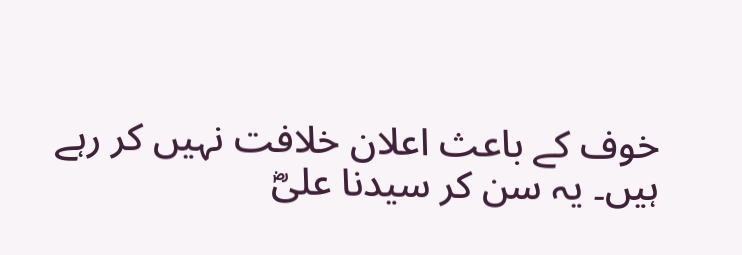خوف کے باعث اعلان خلافت نہیں کر رہے ہیں۔ یہ سن کر سیدنا علیؓ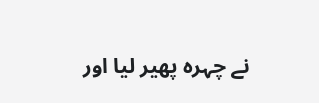نے چہرہ پھیر لیا اور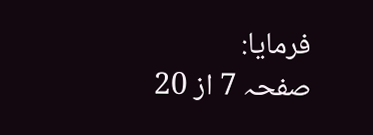فرمایا:
صفحہ 7 از 20